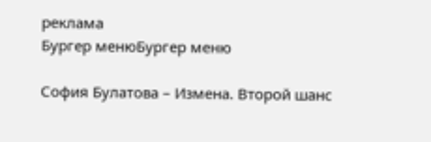реклама
Бургер менюБургер меню

София Булатова – Измена. Второй шанс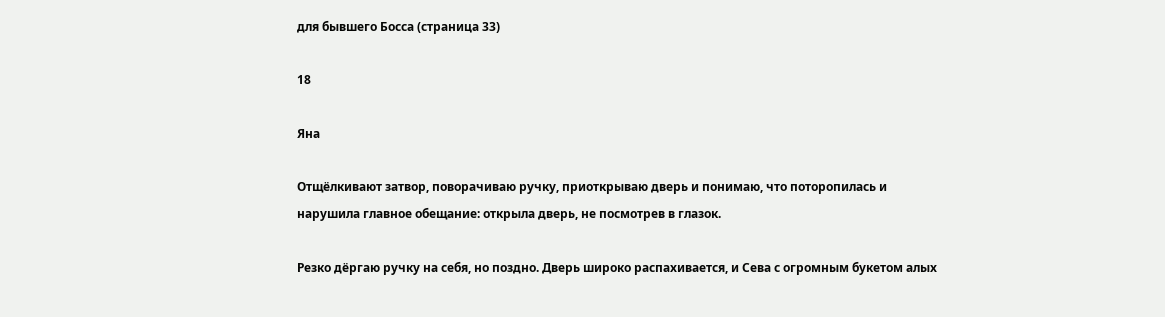для бывшего Босса (страница 33)

18

Яна

Отщёлкивают затвор, поворачиваю ручку, приоткрываю дверь и понимаю, что поторопилась и нарушила главное обещание: открыла дверь, не посмотрев в глазок.

Резко дёргаю ручку на себя, но поздно. Дверь широко распахивается, и Сева с огромным букетом алых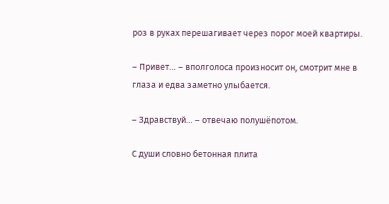роз в руках перешагивает через порог моей квартиры.

– Привет… – вполголоса произносит он, смотрит мне в глаза и едва заметно улыбается.

– Здравствуй… – отвечаю полушёпотом.

С души словно бетонная плита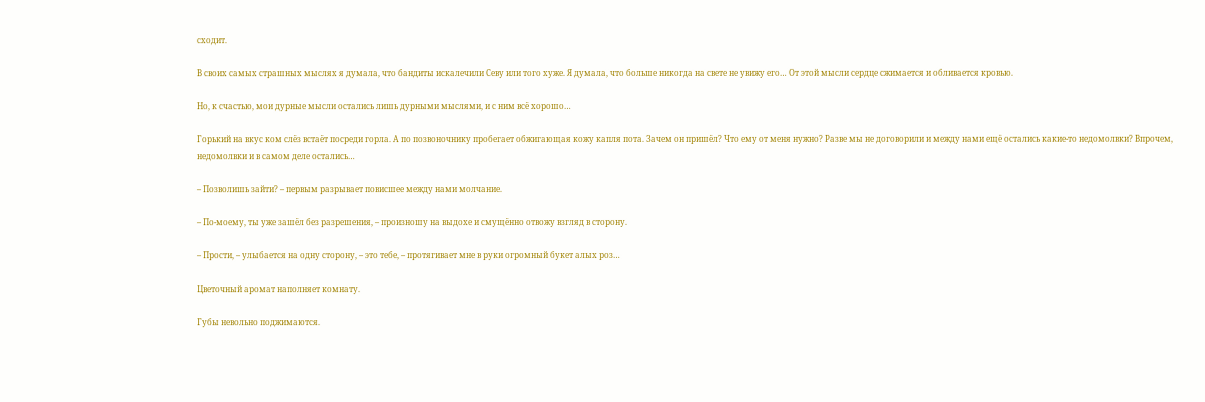сходит.

В своих самых страшных мыслях я думала, что бандиты искалечили Севу или того хуже. Я думала, что больше никогда на свете не увижу его… От этой мысли сердце сжимается и обливается кровью.

Но, к счастью, мои дурные мысли остались лишь дурными мыслями, и с ним всё хорошо…

Горький на вкус ком слёз встаёт посреди горла. А по позвоночнику пробегает обжигающая кожу капля пота. Зачем он пришёл? Что ему от меня нужно? Разве мы не договорили и между нами ещё остались какие-то недомолвки? Впрочем, недомолвки и в самом деле остались…

– Позволишь зайти? – первым разрывает повисшее между нами молчание.

– По-моему, ты уже зашёл без разрешения, – произношу на выдохе и смущённо отвожу взгляд в сторону.

– Прости, – улыбается на одну сторону, – это тебе, – протягивает мне в руки огромный букет алых роз…

Цветочный аромат наполняет комнату.

Губы невольно поджимаются.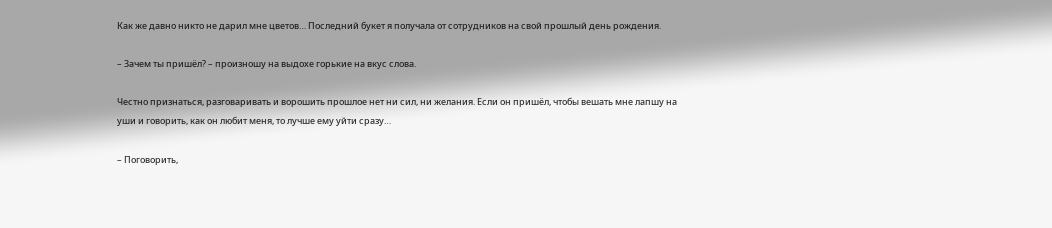Как же давно никто не дарил мне цветов… Последний букет я получала от сотрудников на свой прошлый день рождения.

– Зачем ты пришёл? – произношу на выдохе горькие на вкус слова.

Честно признаться, разговаривать и ворошить прошлое нет ни сил, ни желания. Если он пришёл, чтобы вешать мне лапшу на уши и говорить, как он любит меня, то лучше ему уйти сразу…

– Поговорить,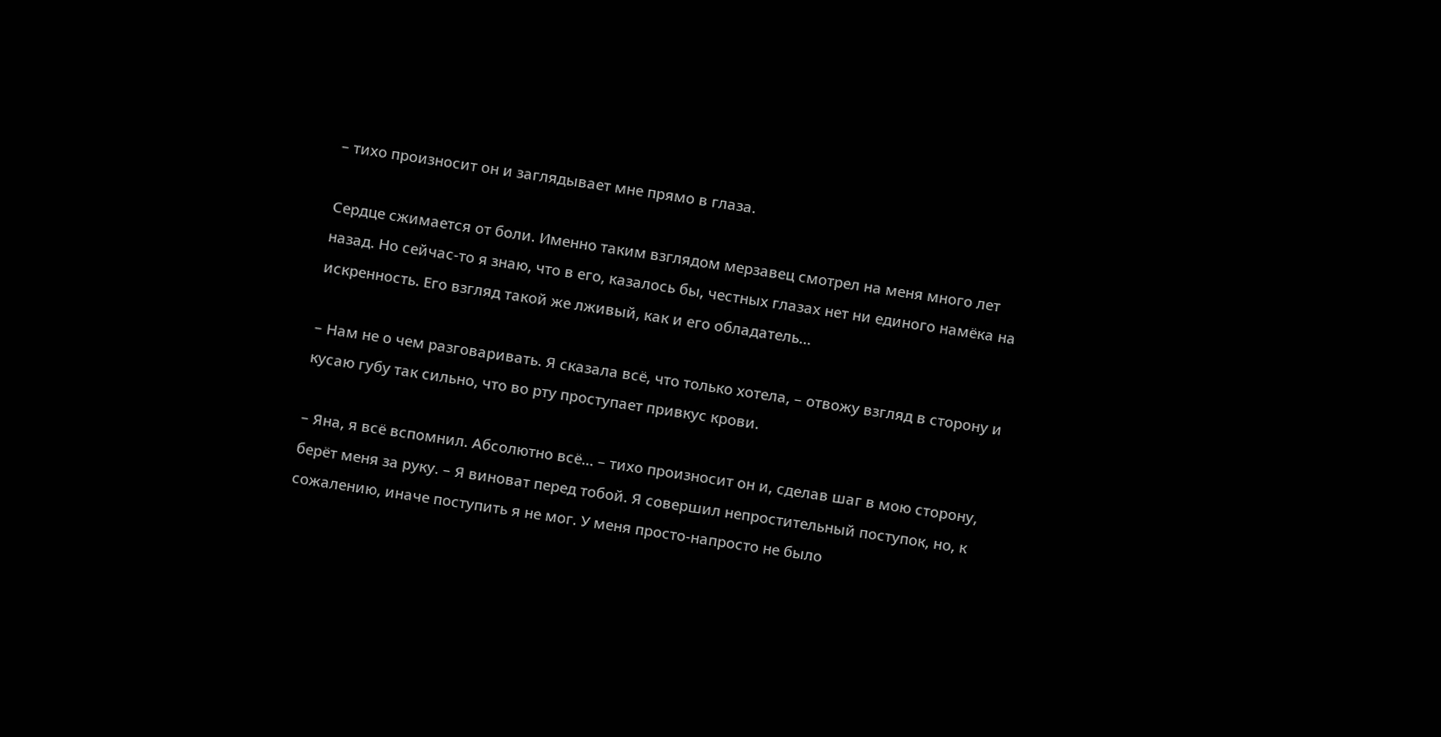– тихо произносит он и заглядывает мне прямо в глаза.

Сердце сжимается от боли. Именно таким взглядом мерзавец смотрел на меня много лет назад. Но сейчас-то я знаю, что в его, казалось бы, честных глазах нет ни единого намёка на искренность. Его взгляд такой же лживый, как и его обладатель…

– Нам не о чем разговаривать. Я сказала всё, что только хотела, – отвожу взгляд в сторону и кусаю губу так сильно, что во рту проступает привкус крови.

– Яна, я всё вспомнил. Абсолютно всё… – тихо произносит он и, сделав шаг в мою сторону, берёт меня за руку. – Я виноват перед тобой. Я совершил непростительный поступок, но, к сожалению, иначе поступить я не мог. У меня просто-напросто не было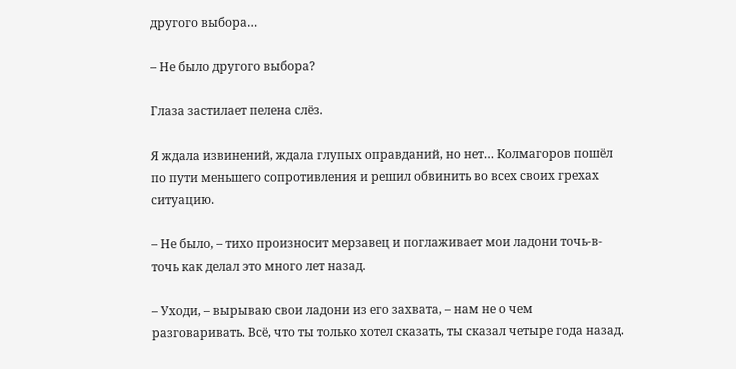другого выбора…

– Не было другого выбора?

Глаза застилает пелена слёз.

Я ждала извинений, ждала глупых оправданий, но нет… Колмагоров пошёл по пути меньшего сопротивления и решил обвинить во всех своих грехах ситуацию.

– Не было, – тихо произносит мерзавец и поглаживает мои ладони точь-в-точь как делал это много лет назад.

– Уходи, – вырываю свои ладони из его захвата, – нам не о чем разговаривать. Всё, что ты только хотел сказать, ты сказал четыре года назад.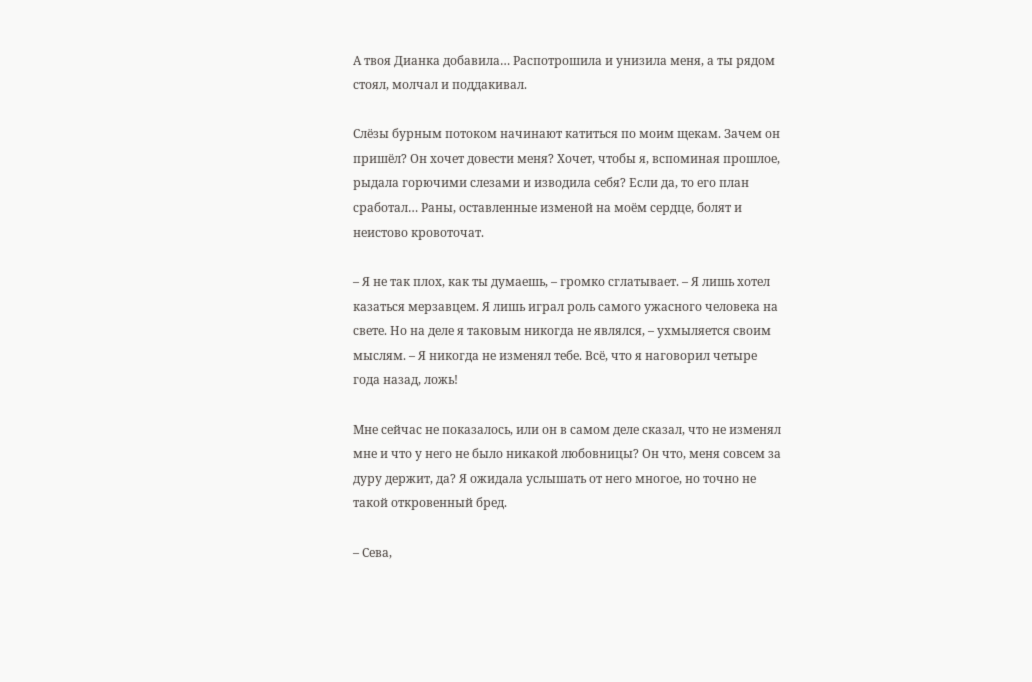А твоя Дианка добавила… Распотрошила и унизила меня, а ты рядом стоял, молчал и поддакивал.

Слёзы бурным потоком начинают катиться по моим щекам. Зачем он пришёл? Он хочет довести меня? Хочет, чтобы я, вспоминая прошлое, рыдала горючими слезами и изводила себя? Если да, то его план сработал… Раны, оставленные изменой на моём сердце, болят и неистово кровоточат.

– Я не так плох, как ты думаешь, – громко сглатывает. – Я лишь хотел казаться мерзавцем. Я лишь играл роль самого ужасного человека на свете. Но на деле я таковым никогда не являлся, – ухмыляется своим мыслям. – Я никогда не изменял тебе. Всё, что я наговорил четыре года назад, ложь!

Мне сейчас не показалось, или он в самом деле сказал, что не изменял мне и что у него не было никакой любовницы? Он что, меня совсем за дуру держит, да? Я ожидала услышать от него многое, но точно не такой откровенный бред.

– Сева,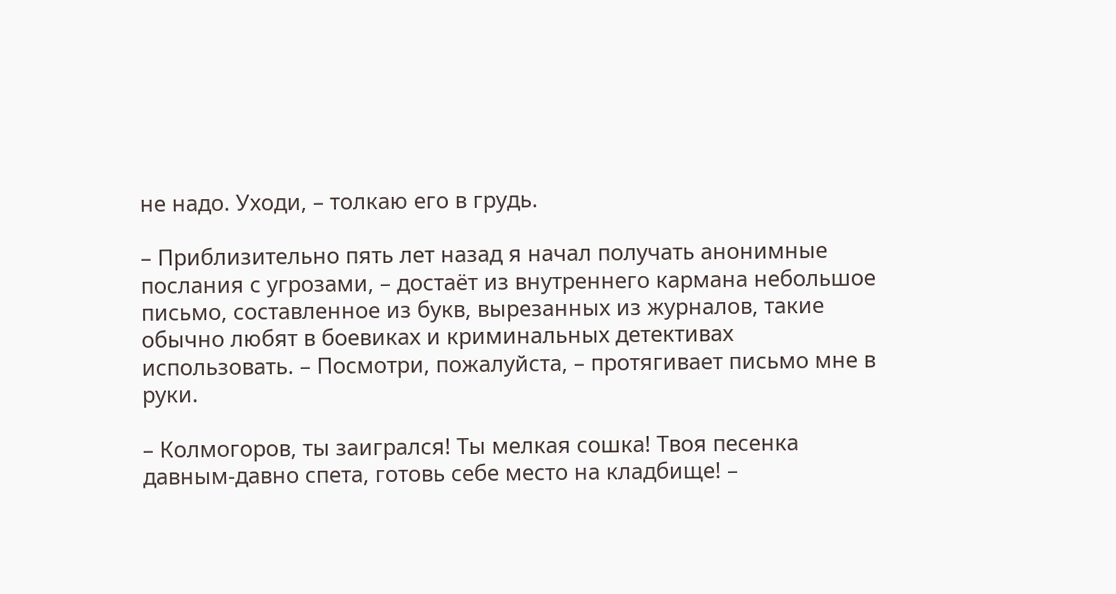не надо. Уходи, – толкаю его в грудь.

– Приблизительно пять лет назад я начал получать анонимные послания с угрозами, – достаёт из внутреннего кармана небольшое письмо, составленное из букв, вырезанных из журналов, такие обычно любят в боевиках и криминальных детективах использовать. – Посмотри, пожалуйста, – протягивает письмо мне в руки.

– Колмогоров, ты заигрался! Ты мелкая сошка! Твоя песенка давным-давно спета, готовь себе место на кладбище! –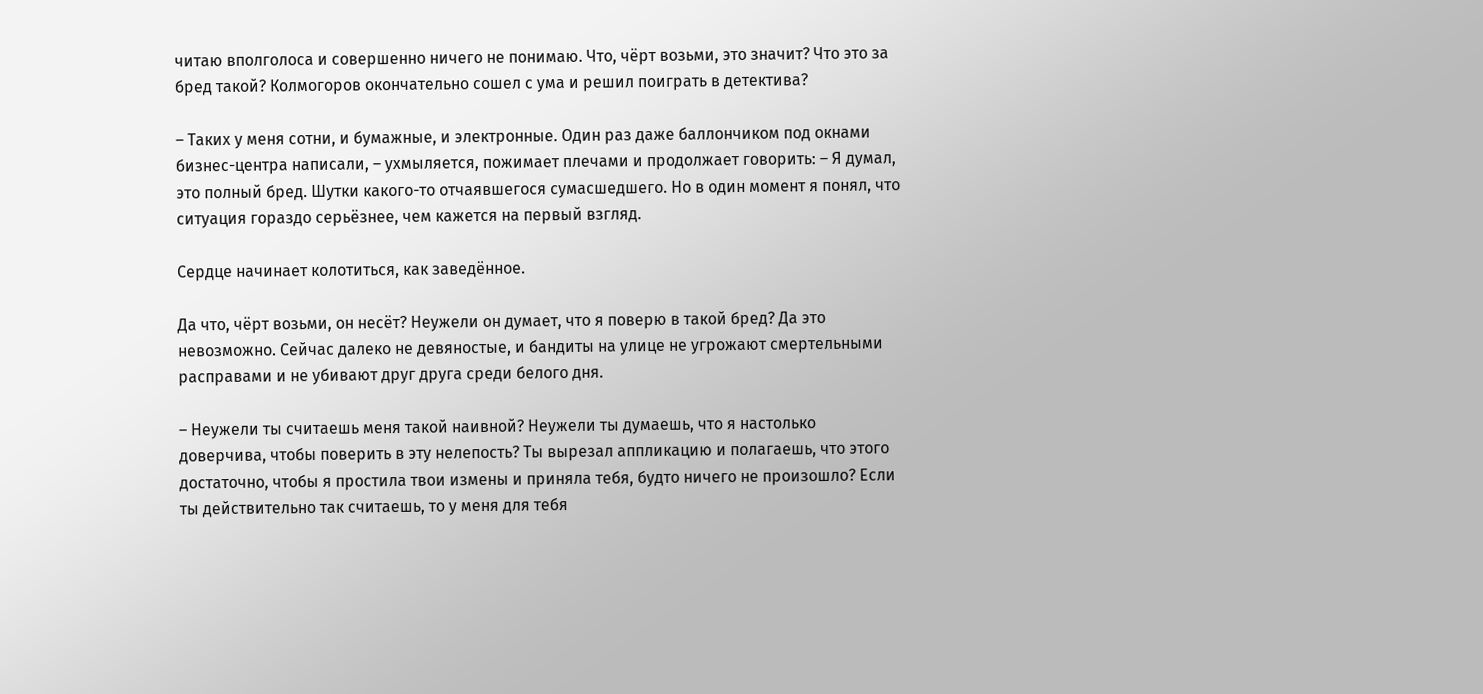читаю вполголоса и совершенно ничего не понимаю. Что, чёрт возьми, это значит? Что это за бред такой? Колмогоров окончательно сошел с ума и решил поиграть в детектива?

– Таких у меня сотни, и бумажные, и электронные. Один раз даже баллончиком под окнами бизнес-центра написали, – ухмыляется, пожимает плечами и продолжает говорить: – Я думал, это полный бред. Шутки какого-то отчаявшегося сумасшедшего. Но в один момент я понял, что ситуация гораздо серьёзнее, чем кажется на первый взгляд.

Сердце начинает колотиться, как заведённое.

Да что, чёрт возьми, он несёт? Неужели он думает, что я поверю в такой бред? Да это невозможно. Сейчас далеко не девяностые, и бандиты на улице не угрожают смертельными расправами и не убивают друг друга среди белого дня.

– Неужели ты считаешь меня такой наивной? Неужели ты думаешь, что я настолько доверчива, чтобы поверить в эту нелепость? Ты вырезал аппликацию и полагаешь, что этого достаточно, чтобы я простила твои измены и приняла тебя, будто ничего не произошло? Если ты действительно так считаешь, то у меня для тебя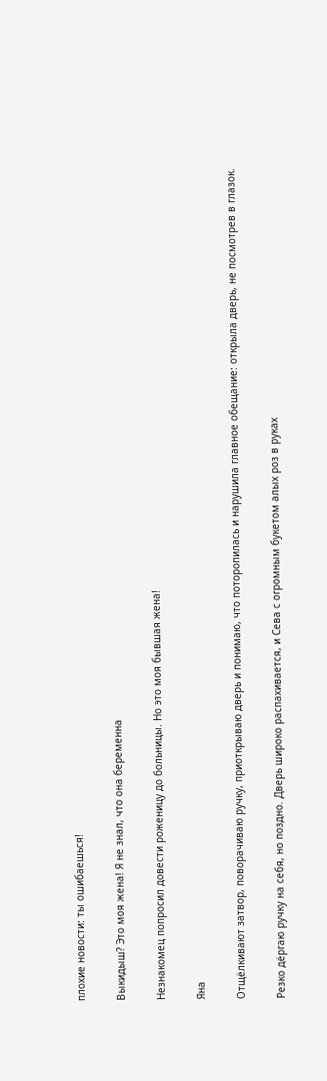плохие новости: ты ошибаешься!

Выкидыш? Это моя жена! Я не знал, что она беременна

Незнакомец попросил довести роженицу до больницы. Но это моя бывшая жена!

Яна

Отщёлкивают затвор, поворачиваю ручку, приоткрываю дверь и понимаю, что поторопилась и нарушила главное обещание: открыла дверь, не посмотрев в глазок.

Резко дёргаю ручку на себя, но поздно. Дверь широко распахивается, и Сева с огромным букетом алых роз в руках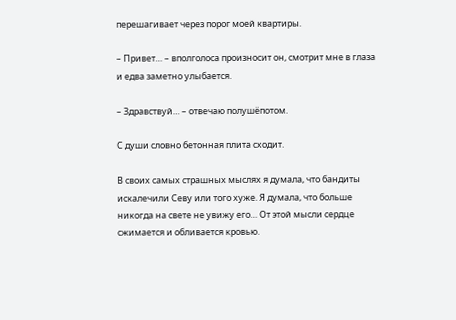перешагивает через порог моей квартиры.

– Привет… – вполголоса произносит он, смотрит мне в глаза и едва заметно улыбается.

– Здравствуй… – отвечаю полушёпотом.

С души словно бетонная плита сходит.

В своих самых страшных мыслях я думала, что бандиты искалечили Севу или того хуже. Я думала, что больше никогда на свете не увижу его… От этой мысли сердце сжимается и обливается кровью.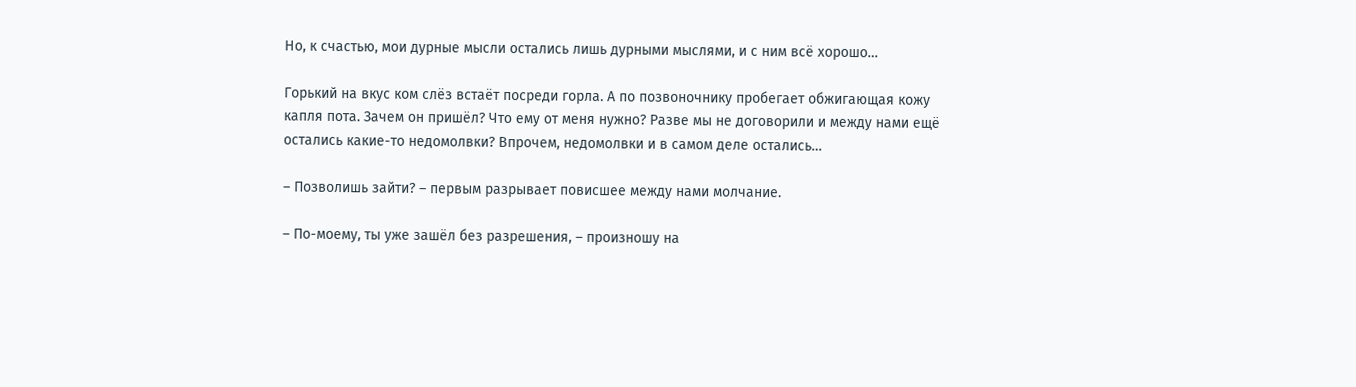Но, к счастью, мои дурные мысли остались лишь дурными мыслями, и с ним всё хорошо…

Горький на вкус ком слёз встаёт посреди горла. А по позвоночнику пробегает обжигающая кожу капля пота. Зачем он пришёл? Что ему от меня нужно? Разве мы не договорили и между нами ещё остались какие-то недомолвки? Впрочем, недомолвки и в самом деле остались…

– Позволишь зайти? – первым разрывает повисшее между нами молчание.

– По-моему, ты уже зашёл без разрешения, – произношу на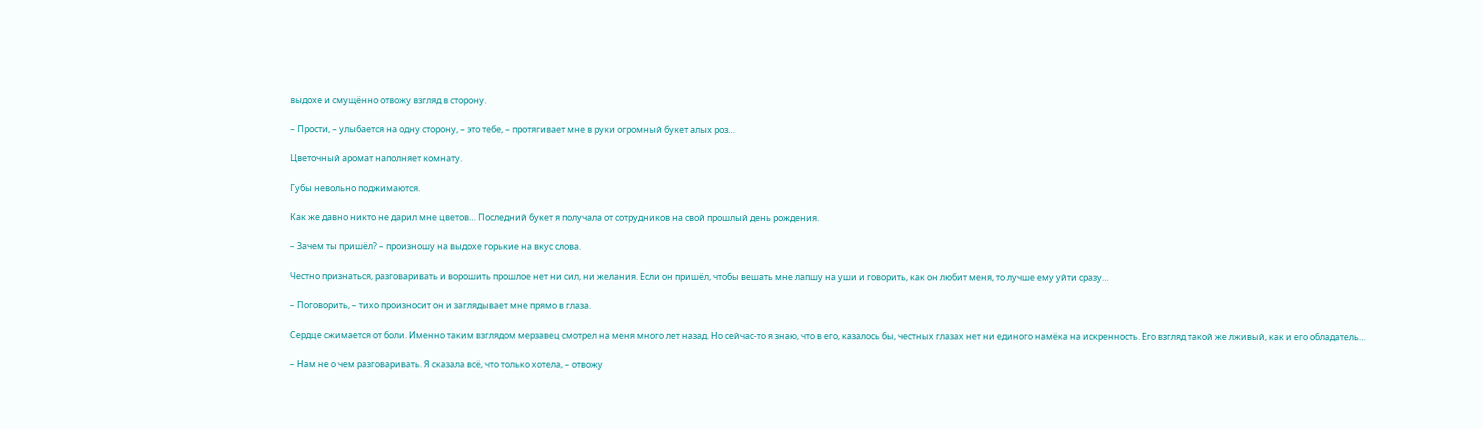выдохе и смущённо отвожу взгляд в сторону.

– Прости, – улыбается на одну сторону, – это тебе, – протягивает мне в руки огромный букет алых роз…

Цветочный аромат наполняет комнату.

Губы невольно поджимаются.

Как же давно никто не дарил мне цветов… Последний букет я получала от сотрудников на свой прошлый день рождения.

– Зачем ты пришёл? – произношу на выдохе горькие на вкус слова.

Честно признаться, разговаривать и ворошить прошлое нет ни сил, ни желания. Если он пришёл, чтобы вешать мне лапшу на уши и говорить, как он любит меня, то лучше ему уйти сразу…

– Поговорить, – тихо произносит он и заглядывает мне прямо в глаза.

Сердце сжимается от боли. Именно таким взглядом мерзавец смотрел на меня много лет назад. Но сейчас-то я знаю, что в его, казалось бы, честных глазах нет ни единого намёка на искренность. Его взгляд такой же лживый, как и его обладатель…

– Нам не о чем разговаривать. Я сказала всё, что только хотела, – отвожу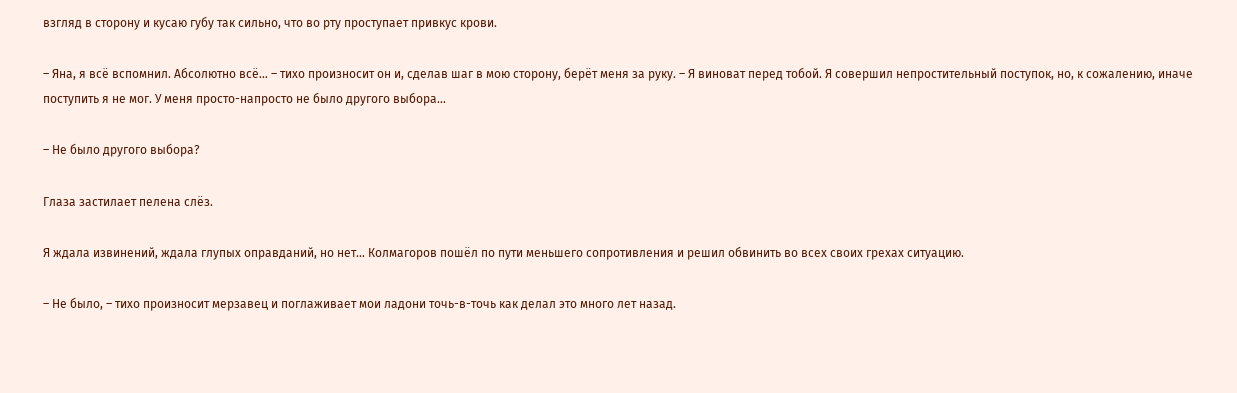взгляд в сторону и кусаю губу так сильно, что во рту проступает привкус крови.

– Яна, я всё вспомнил. Абсолютно всё… – тихо произносит он и, сделав шаг в мою сторону, берёт меня за руку. – Я виноват перед тобой. Я совершил непростительный поступок, но, к сожалению, иначе поступить я не мог. У меня просто-напросто не было другого выбора…

– Не было другого выбора?

Глаза застилает пелена слёз.

Я ждала извинений, ждала глупых оправданий, но нет… Колмагоров пошёл по пути меньшего сопротивления и решил обвинить во всех своих грехах ситуацию.

– Не было, – тихо произносит мерзавец и поглаживает мои ладони точь-в-точь как делал это много лет назад.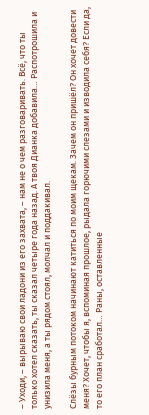– Уходи, – вырываю свои ладони из его захвата, – нам не о чем разговаривать. Всё, что ты только хотел сказать, ты сказал четыре года назад. А твоя Дианка добавила… Распотрошила и унизила меня, а ты рядом стоял, молчал и поддакивал.

Слёзы бурным потоком начинают катиться по моим щекам. Зачем он пришёл? Он хочет довести меня? Хочет, чтобы я, вспоминая прошлое, рыдала горючими слезами и изводила себя? Если да, то его план сработал… Раны, оставленные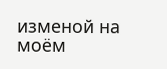изменой на моём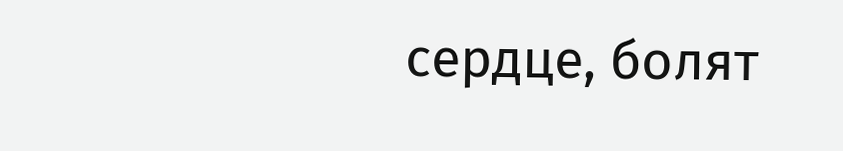сердце, болят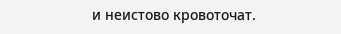и неистово кровоточат.